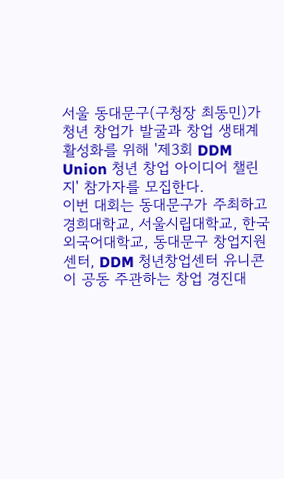서울 동대문구(구청장 최동민)가 청년 창업가 발굴과 창업 생태계 활성화를 위해 '제3회 DDM Union 청년 창업 아이디어 챌린지' 참가자를 모집한다.
이번 대회는 동대문구가 주최하고 경희대학교, 서울시립대학교, 한국외국어대학교, 동대문구 창업지원센터, DDM 청년창업센터 유니콘이 공동 주관하는 창업 경진대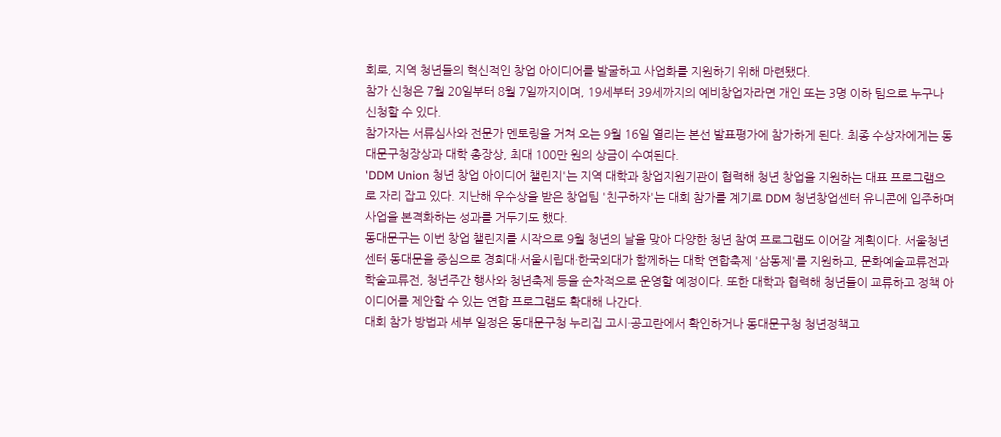회로, 지역 청년들의 혁신적인 창업 아이디어를 발굴하고 사업화를 지원하기 위해 마련됐다.
참가 신청은 7월 20일부터 8월 7일까지이며, 19세부터 39세까지의 예비창업자라면 개인 또는 3명 이하 팀으로 누구나 신청할 수 있다.
참가자는 서류심사와 전문가 멘토링을 거쳐 오는 9월 16일 열리는 본선 발표평가에 참가하게 된다. 최종 수상자에게는 동대문구청장상과 대학 총장상, 최대 100만 원의 상금이 수여된다.
'DDM Union 청년 창업 아이디어 챌린지'는 지역 대학과 창업지원기관이 협력해 청년 창업을 지원하는 대표 프로그램으로 자리 잡고 있다. 지난해 우수상을 받은 창업팀 '친구하자'는 대회 참가를 계기로 DDM 청년창업센터 유니콘에 입주하며 사업을 본격화하는 성과를 거두기도 했다.
동대문구는 이번 창업 챌린지를 시작으로 9월 청년의 날을 맞아 다양한 청년 참여 프로그램도 이어갈 계획이다. 서울청년센터 동대문을 중심으로 경희대·서울시립대·한국외대가 함께하는 대학 연합축제 '삼동제'를 지원하고, 문화예술교류전과 학술교류전, 청년주간 행사와 청년축제 등을 순차적으로 운영할 예정이다. 또한 대학과 협력해 청년들이 교류하고 정책 아이디어를 제안할 수 있는 연합 프로그램도 확대해 나간다.
대회 참가 방법과 세부 일정은 동대문구청 누리집 고시·공고란에서 확인하거나 동대문구청 청년정책고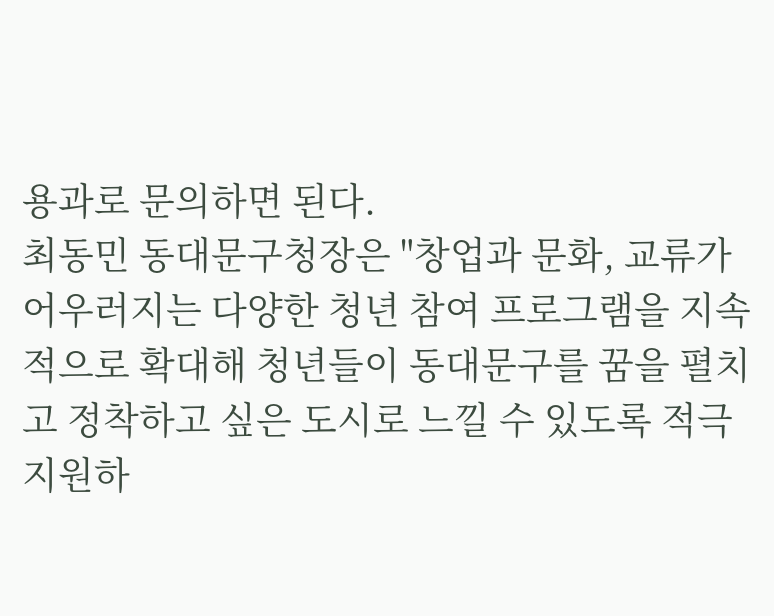용과로 문의하면 된다.
최동민 동대문구청장은 "창업과 문화, 교류가 어우러지는 다양한 청년 참여 프로그램을 지속적으로 확대해 청년들이 동대문구를 꿈을 펼치고 정착하고 싶은 도시로 느낄 수 있도록 적극 지원하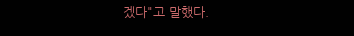겠다"고 말했다.